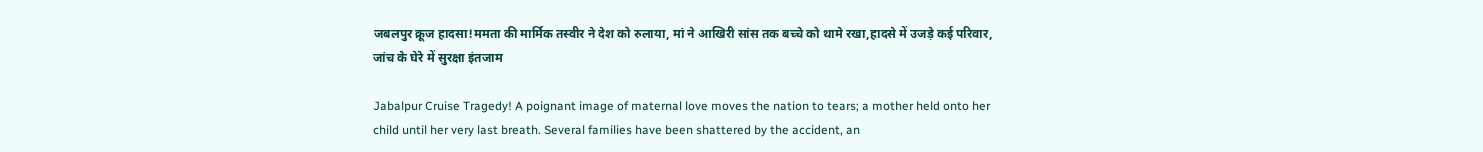जबलपुर क्रूज हादसा!ममता की मार्मिक तस्वीर ने देश को रुलाया, मां ने आखिरी सांस तक बच्चे को थामे रखा,हादसे में उजड़े कई परिवार, जांच के घेरे में सुरक्षा इंतजाम

Jabalpur Cruise Tragedy! A poignant image of maternal love moves the nation to tears; a mother held onto her child until her very last breath. Several families have been shattered by the accident, an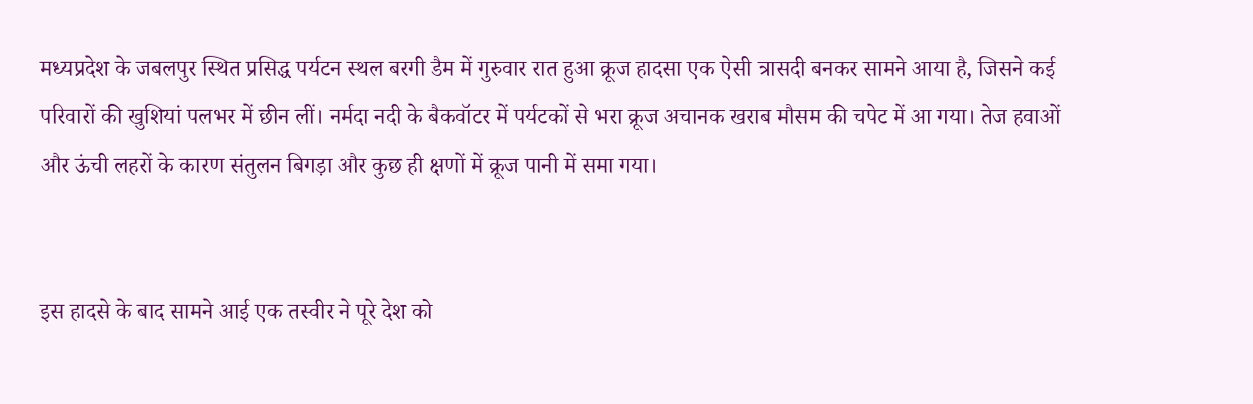मध्यप्रदेश के जबलपुर स्थित प्रसिद्ध पर्यटन स्थल बरगी डैम में गुरुवार रात हुआ क्रूज हादसा एक ऐसी त्रासदी बनकर सामने आया है, जिसने कई परिवारों की खुशियां पलभर में छीन लीं। नर्मदा नदी के बैकवॉटर में पर्यटकों से भरा क्रूज अचानक खराब मौसम की चपेट में आ गया। तेज हवाओं और ऊंची लहरों के कारण संतुलन बिगड़ा और कुछ ही क्षणों में क्रूज पानी में समा गया।


इस हादसे के बाद सामने आई एक तस्वीर ने पूरे देश को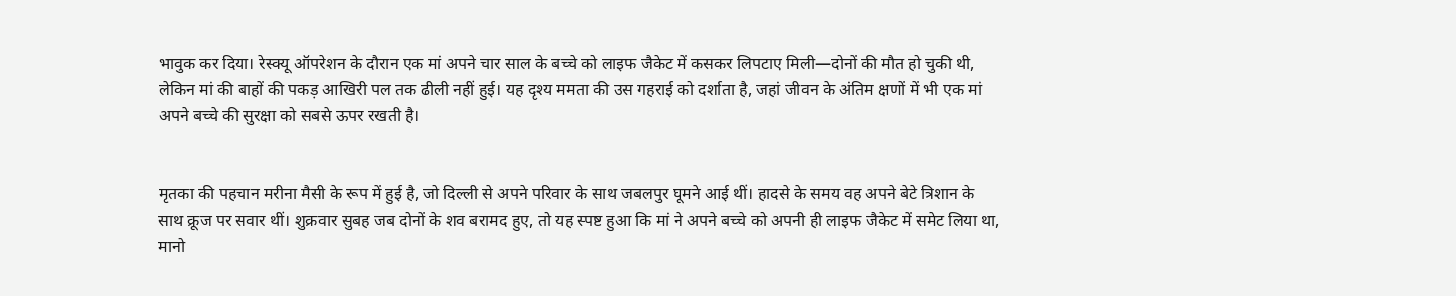भावुक कर दिया। रेस्क्यू ऑपरेशन के दौरान एक मां अपने चार साल के बच्चे को लाइफ जैकेट में कसकर लिपटाए मिली—दोनों की मौत हो चुकी थी, लेकिन मां की बाहों की पकड़ आखिरी पल तक ढीली नहीं हुई। यह दृश्य ममता की उस गहराई को दर्शाता है, जहां जीवन के अंतिम क्षणों में भी एक मां अपने बच्चे की सुरक्षा को सबसे ऊपर रखती है।


मृतका की पहचान मरीना मैसी के रूप में हुई है, जो दिल्ली से अपने परिवार के साथ जबलपुर घूमने आई थीं। हादसे के समय वह अपने बेटे त्रिशान के साथ क्रूज पर सवार थीं। शुक्रवार सुबह जब दोनों के शव बरामद हुए, तो यह स्पष्ट हुआ कि मां ने अपने बच्चे को अपनी ही लाइफ जैकेट में समेट लिया था, मानो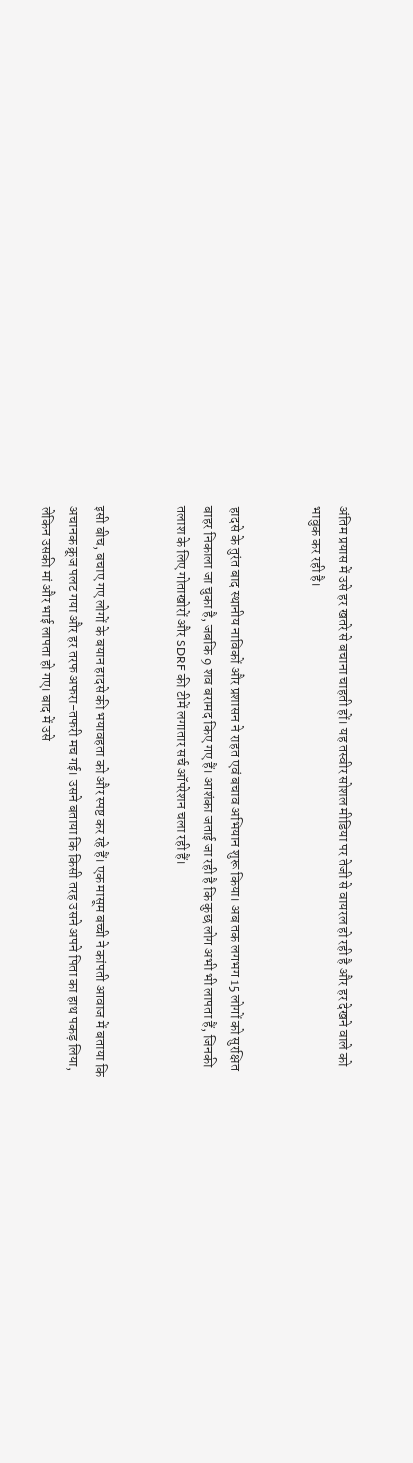अंतिम प्रयास में उसे हर खतरे से बचाना चाहती हों। यह तस्वीर सोशल मीडिया पर तेजी से वायरल हो रही है और हर देखने वाले को भावुक कर रही है।


हादसे के तुरंत बाद स्थानीय नाविकों और प्रशासन ने राहत एवं बचाव अभियान शुरू किया। अब तक लगभग 15 लोगों को सुरक्षित बाहर निकाला जा चुका है, जबकि 9 शव बरामद किए गए हैं। आशंका जताई जा रही है कि कुछ लोग अभी भी लापता हैं, जिनकी तलाश के लिए गोताखोरों और SDRF की टीमें लगातार सर्च ऑपरेशन चला रही हैं।


इसी बीच, बचाए गए लोगों के बयान हादसे की भयावहता को और स्पष्ट कर रहे हैं। एक मासूम बच्ची ने कांपती आवाज में बताया कि अचानक क्रूज पलट गया और हर तरफ अफरा-तफरी मच गई। उसने बताया कि किसी तरह उसने अपने पिता का हाथ पकड़ लिया, लेकिन उसकी मां और भाई लापता हो गए। बाद में उसे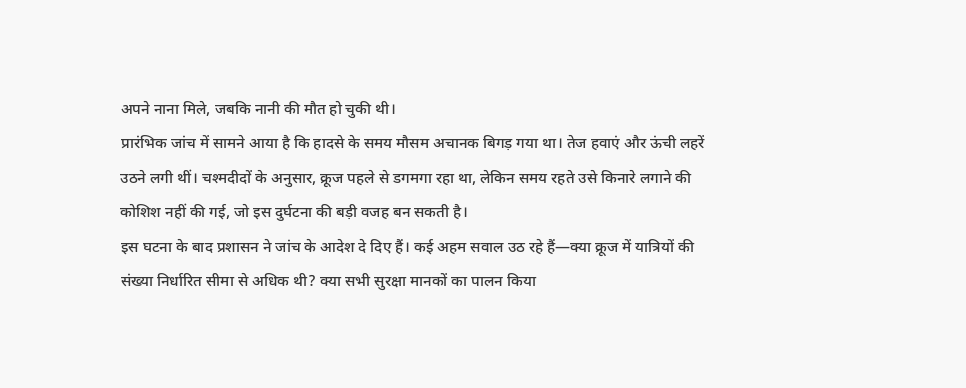अपने नाना मिले, जबकि नानी की मौत हो चुकी थी।
प्रारंभिक जांच में सामने आया है कि हादसे के समय मौसम अचानक बिगड़ गया था। तेज हवाएं और ऊंची लहरें उठने लगी थीं। चश्मदीदों के अनुसार, क्रूज पहले से डगमगा रहा था, लेकिन समय रहते उसे किनारे लगाने की कोशिश नहीं की गई, जो इस दुर्घटना की बड़ी वजह बन सकती है।
इस घटना के बाद प्रशासन ने जांच के आदेश दे दिए हैं। कई अहम सवाल उठ रहे हैं—क्या क्रूज में यात्रियों की संख्या निर्धारित सीमा से अधिक थी? क्या सभी सुरक्षा मानकों का पालन किया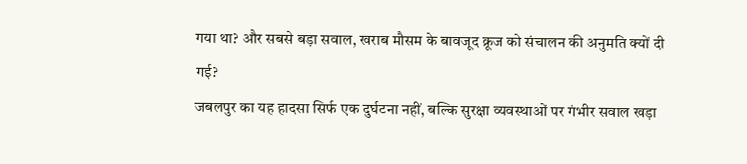गया था? और सबसे बड़ा सवाल, खराब मौसम के बावजूद क्रूज को संचालन की अनुमति क्यों दी गई?
जबलपुर का यह हादसा सिर्फ एक दुर्घटना नहीं, बल्कि सुरक्षा व्यवस्थाओं पर गंभीर सवाल खड़ा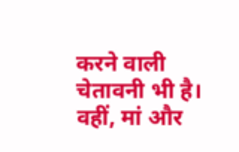करने वाली चेतावनी भी है। वहीं, मां और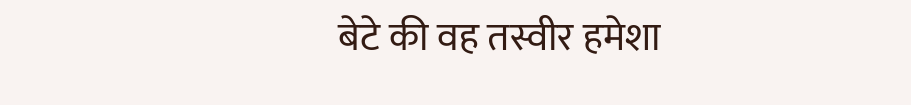बेटे की वह तस्वीर हमेशा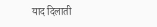याद दिलाती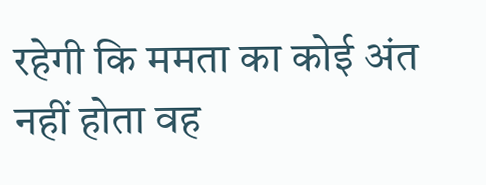रहेगी कि ममता का कोई अंत नहीं होता वह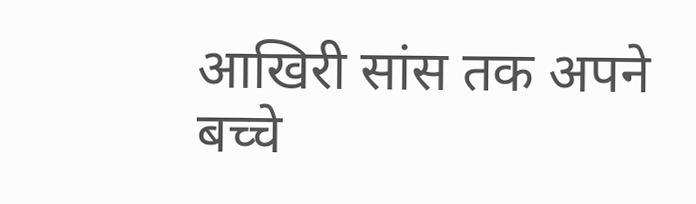आखिरी सांस तक अपने बच्चे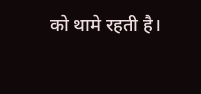को थामे रहती है।